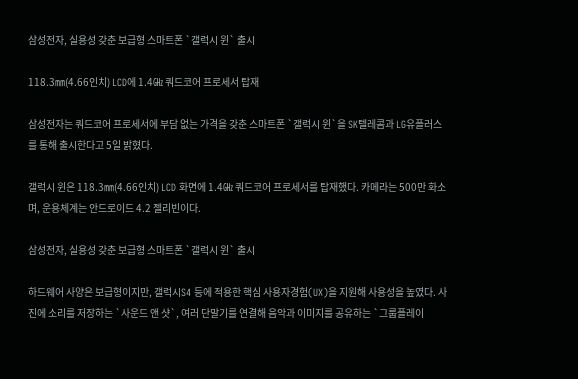삼성전자, 실용성 갖춘 보급형 스마트폰 `갤럭시 윈` 출시

118.3㎜(4.66인치) LCD에 1.4㎓ 쿼드코어 프로세서 탑재

삼성전자는 쿼드코어 프로세서에 부담 없는 가격을 갖춘 스마트폰 `갤럭시 윈`을 SK텔레콤과 LG유플러스를 통해 출시한다고 5일 밝혔다.

갤럭시 윈은 118.3㎜(4.66인치) LCD 화면에 1.4㎓ 쿼드코어 프로세서를 탑재했다. 카메라는 500만 화소며, 운용체계는 안드로이드 4.2 젤리빈이다.

삼성전자, 실용성 갖춘 보급형 스마트폰 `갤럭시 윈` 출시

하드웨어 사양은 보급형이지만, 갤럭시S4 등에 적용한 핵심 사용자경험(UX)을 지원해 사용성을 높였다. 사진에 소리를 저장하는 `사운드 앤 샷`, 여러 단말기를 연결해 음악과 이미지를 공유하는 `그룹플레이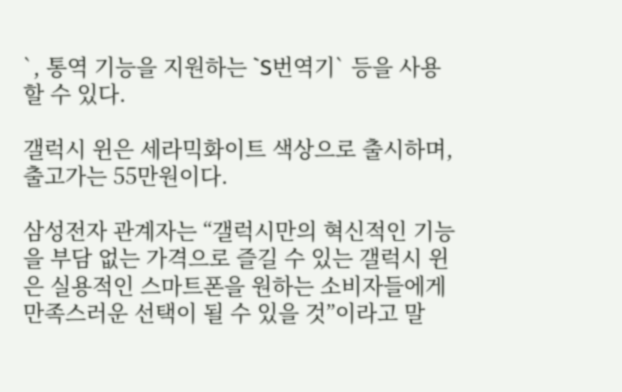`, 통역 기능을 지원하는 `S번역기` 등을 사용할 수 있다.

갤럭시 윈은 세라믹화이트 색상으로 출시하며, 출고가는 55만원이다.

삼성전자 관계자는 “갤럭시만의 혁신적인 기능을 부담 없는 가격으로 즐길 수 있는 갤럭시 윈은 실용적인 스마트폰을 원하는 소비자들에게 만족스러운 선택이 될 수 있을 것”이라고 말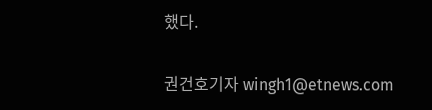했다.

권건호기자 wingh1@etnews.com